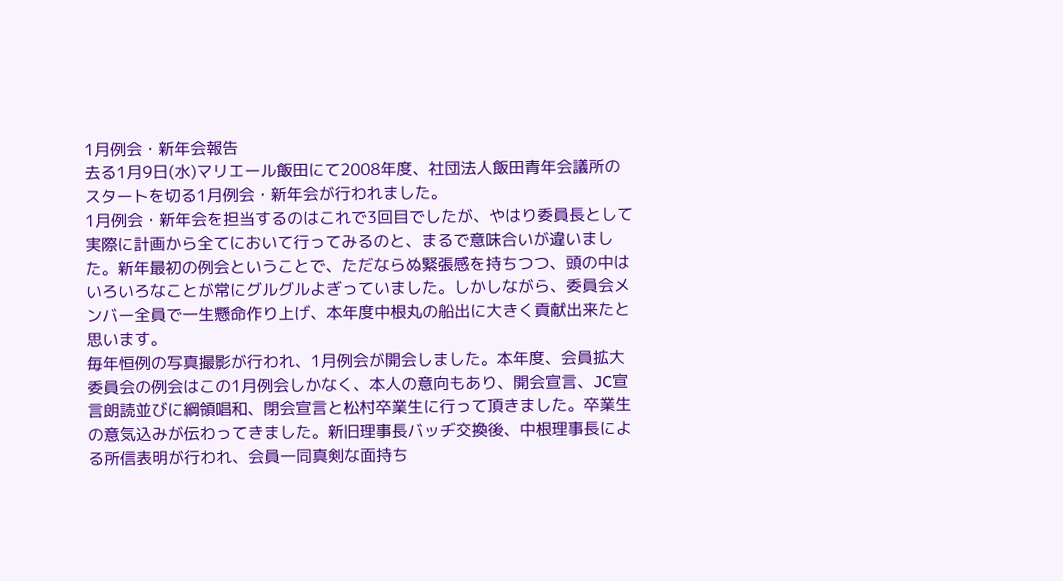1月例会・新年会報告
去る1月9日(水)マリエール飯田にて2008年度、社団法人飯田青年会議所のスタートを切る1月例会・新年会が行われました。
1月例会・新年会を担当するのはこれで3回目でしたが、やはり委員長として実際に計画から全てにおいて行ってみるのと、まるで意味合いが違いました。新年最初の例会ということで、ただならぬ緊張感を持ちつつ、頭の中はいろいろなことが常にグルグルよぎっていました。しかしながら、委員会メンバー全員で一生懸命作り上げ、本年度中根丸の船出に大きく貢献出来たと思います。
毎年恒例の写真撮影が行われ、1月例会が開会しました。本年度、会員拡大委員会の例会はこの1月例会しかなく、本人の意向もあり、開会宣言、JC宣言朗読並びに綱領唱和、閉会宣言と松村卒業生に行って頂きました。卒業生の意気込みが伝わってきました。新旧理事長バッヂ交換後、中根理事長による所信表明が行われ、会員一同真剣な面持ち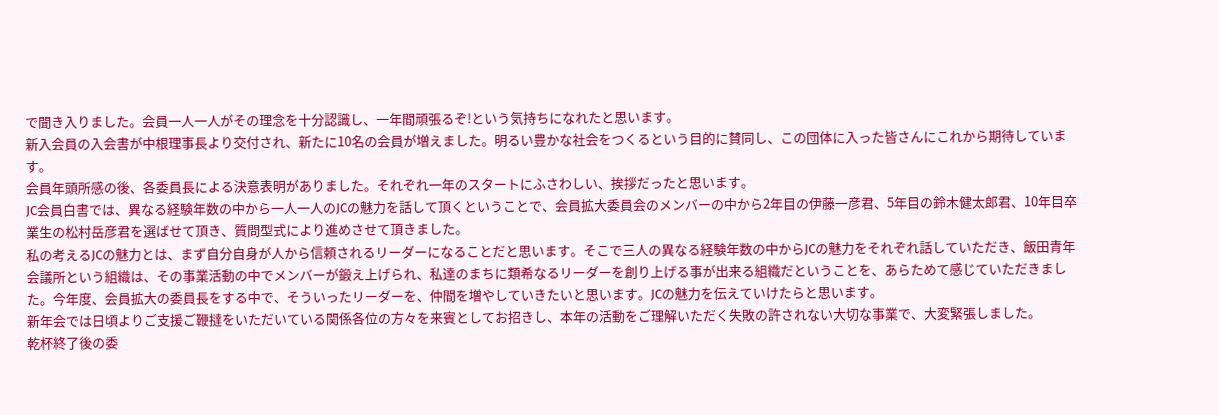で聞き入りました。会員一人一人がその理念を十分認識し、一年間頑張るぞ!という気持ちになれたと思います。
新入会員の入会書が中根理事長より交付され、新たに10名の会員が増えました。明るい豊かな社会をつくるという目的に賛同し、この団体に入った皆さんにこれから期待しています。
会員年頭所感の後、各委員長による決意表明がありました。それぞれ一年のスタートにふさわしい、挨拶だったと思います。
JC会員白書では、異なる経験年数の中から一人一人のJCの魅力を話して頂くということで、会員拡大委員会のメンバーの中から2年目の伊藤一彦君、5年目の鈴木健太郎君、10年目卒業生の松村岳彦君を選ばせて頂き、質問型式により進めさせて頂きました。
私の考えるJCの魅力とは、まず自分自身が人から信頼されるリーダーになることだと思います。そこで三人の異なる経験年数の中からJCの魅力をそれぞれ話していただき、飯田青年会議所という組織は、その事業活動の中でメンバーが鍛え上げられ、私達のまちに類希なるリーダーを創り上げる事が出来る組織だということを、あらためて感じていただきました。今年度、会員拡大の委員長をする中で、そういったリーダーを、仲間を増やしていきたいと思います。JCの魅力を伝えていけたらと思います。
新年会では日頃よりご支援ご鞭撻をいただいている関係各位の方々を来賓としてお招きし、本年の活動をご理解いただく失敗の許されない大切な事業で、大変緊張しました。
乾杯終了後の委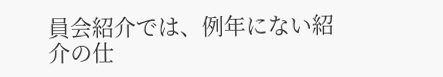員会紹介では、例年にない紹介の仕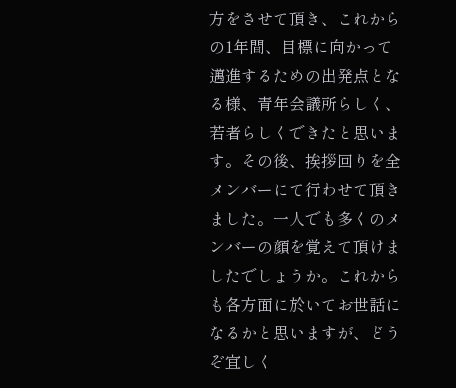方をさせて頂き、これからの1年間、目標に向かって邁進するための出発点となる様、青年会議所らしく、若者らしくできたと思います。その後、挨拶回りを全メンバーにて行わせて頂きました。一人でも多くのメンバーの顔を覚えて頂けましたでしょうか。これからも各方面に於いてお世話になるかと思いますが、どうぞ宜しく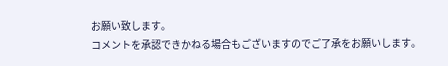お願い致します。
コメントを承認できかねる場合もございますのでご了承をお願いします。